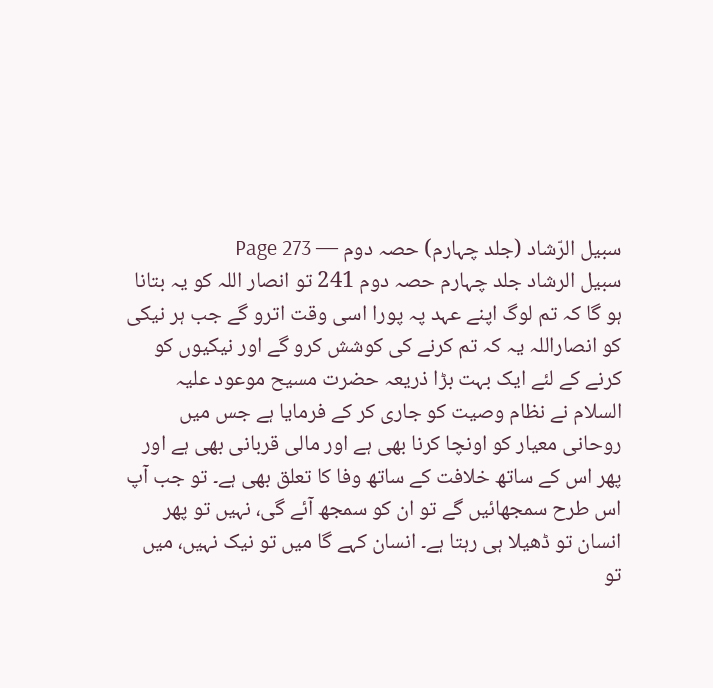سبیل الرّشاد (جلد چہارم) حصہ دوم — Page 273
سبیل الرشاد جلد چہارم حصہ دوم 241 تو انصار اللہ کو یہ بتانا ہو گا کہ تم لوگ اپنے عہد پہ پورا اسی وقت اترو گے جب ہر نیکی کو انصاراللہ یہ کہ تم کرنے کی کوشش کرو گے اور نیکیوں کو کرنے کے لئے ایک بہت بڑا ذریعہ حضرت مسیح موعود علیہ السلام نے نظام وصیت کو جاری کر کے فرمایا ہے جس میں روحانی معیار کو اونچا کرنا بھی ہے اور مالی قربانی بھی ہے اور پھر اس کے ساتھ خلافت کے ساتھ وفا کا تعلق بھی ہے۔ تو جب آپ اس طرح سمجھائیں گے تو ان کو سمجھ آئے گی، نہیں تو پھر انسان تو ڈھیلا ہی رہتا ہے۔ انسان کہے گا میں تو نیک نہیں، میں تو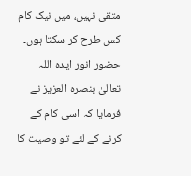متقی نہیں، میں نیک کام کس طرح کر سکتا ہوں۔ حضور انور ایدہ اللہ تعالیٰ بنصرہ العزیز نے فرمایا کہ اسی کام کے کرنے کے لئے تو وصیت کا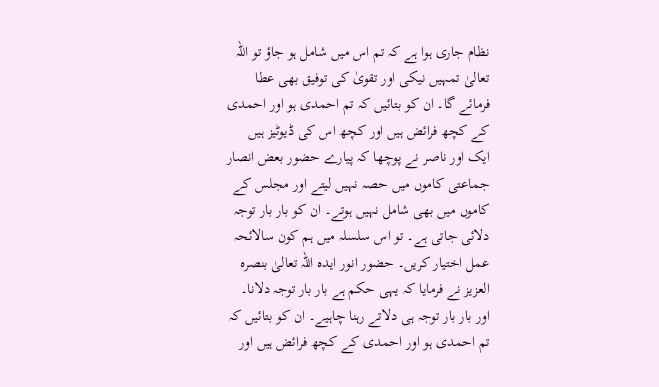نظام جاری ہوا ہے کہ تم اس میں شامل ہو جاؤ تو اللہ تعالیٰ تمہیں نیکی اور تقویٰ کی توفیق بھی عطا فرمائے گا۔ ان کو بتائیں کہ تم احمدی ہو اور احمدی کے کچھ فرائض ہیں اور کچھ اس کی ڈیوٹیز ہیں ایک اور ناصر نے پوچھا کہ پیارے حضور بعض انصار جماعتی کاموں میں حصہ نہیں لیتے اور مجلس کے کاموں میں بھی شامل نہیں ہوتے۔ ان کو بار بار توجہ دلائی جاتی ہے۔ تو اس سلسلہ میں ہم کون سالائحہ عمل اختیار کریں۔ حضور انور ایدہ اللہ تعالیٰ بنصرہ العزیز نے فرمایا کہ یہی حکم ہے بار بار توجہ دلانا۔ اور بار بار توجہ ہی دلاتے رہنا چاہیے۔ ان کو بتائیں کہ تم احمدی ہو اور احمدی کے کچھ فرائض ہیں اور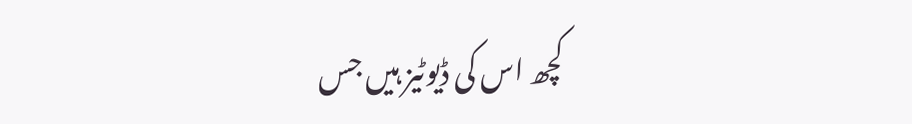کچھ اس کی ڈیوٹیز ہیں جس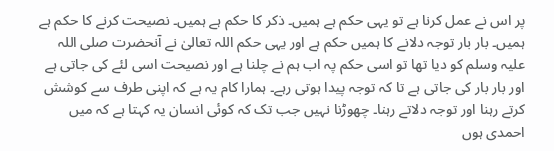پر اس نے عمل کرنا ہے تو یہی حکم ہے ہمیں۔ ذکر کا حکم ہے ہمیں۔ نصیحت کرنے کا حکم ہے ہمیں۔ بار بار توجہ دلانے کا ہمیں حکم ہے اور یہی حکم اللہ تعالیٰ نے آنحضرت صلی اللہ علیہ وسلم کو دیا تھا تو اسی حکم پہ اب ہم نے چلنا ہے اور نصیحت اسی لئے کی جاتی ہے اور بار بار کی جاتی ہے تا کہ توجہ پیدا ہوتی رہے۔ ہمارا کام یہ ہے کہ اپنی طرف سے کوشش کرتے رہنا اور توجہ دلاتے رہنا۔ چھوڑنا نہیں جب تک کہ کوئی انسان یہ کہتا ہے کہ میں احمدی ہوں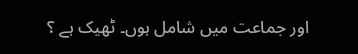اور جماعت میں شامل ہوں۔ ٹھیک ہے ؟